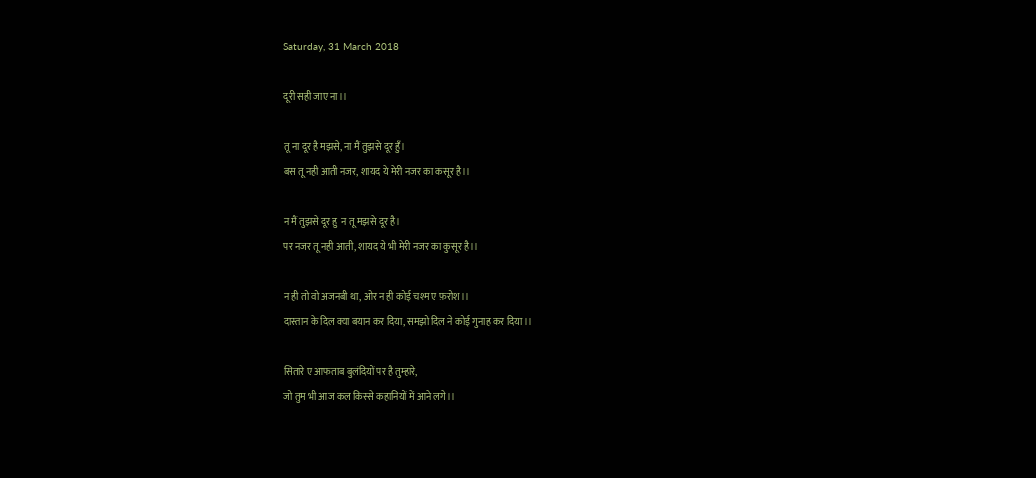Saturday, 31 March 2018

दूरी सही जाए ना।।

तू ना दूर है मझसे, ना मैं तुझसे दूर हुँ।
बस तू नही आती नजर, शायद ये मेरी नजर का कसूर है।।

न मैं तुझसे दूर हु  न तू मझसे दूर है।
पर नजर तू नही आती, शायद ये भी मेरी नजर का कुसूर है।।

न ही तो वो अजनबी था, ओर न ही कोई चश्म ए फ़रोश।।
दास्तान के दिल क्या बयान कर दिया, समझो दिल ने कोई गुनाह कर दिया।।

सितारे ए आफताब बुलंदियों पर है तुम्हारे,
जो तुम भी आज कल किस्से कहानियों में आने लगे।।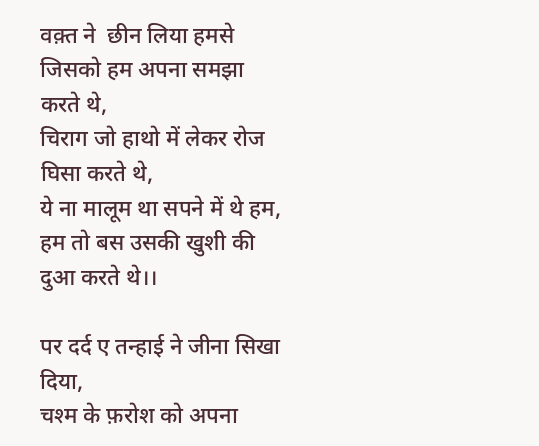वक़्त ने  छीन लिया हमसे जिसको हम अपना समझा करते थे,
चिराग जो हाथो में लेकर रोज घिसा करते थे,
ये ना मालूम था सपने में थे हम,
हम तो बस उसकी खुशी की दुआ करते थे।।

पर दर्द ए तन्हाई ने जीना सिखा दिया,
चश्म के फ़रोश को अपना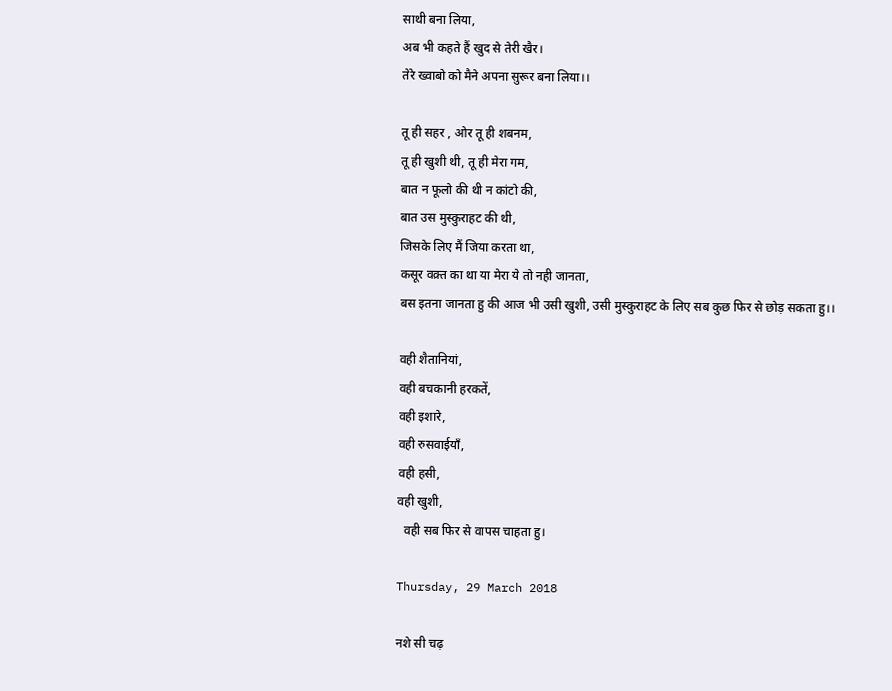साथी बना लिया,
अब भी कहते हैं खुद से तेरी खैर।
तेरे ख्वाबो को मैने अपना सुरूर बना लिया।।

तू ही सहर , ओर तू ही शबनम,
तू ही खुशी थी, तू ही मेरा गम,
बात न फूलो की थी न कांटो की,
बात उस मुस्कुराहट की थी,
जिसके लिए मैं जिया करता था,
कसूर वक़्त का था या मेरा ये तो नही जानता,
बस इतना जानता हु की आज भी उसी खुशी, उसी मुस्कुराहट के लिए सब कुछ फिर से छोड़ सकता हु।।

वही शैतानियां,
वही बचकानी हरकतें,
वही इशारे,
वही रुसवाईयाँ,
वही हसी,
वही खुशी,
  वही सब फिर से वापस चाहता हु।

Thursday, 29 March 2018

नशे सी चढ़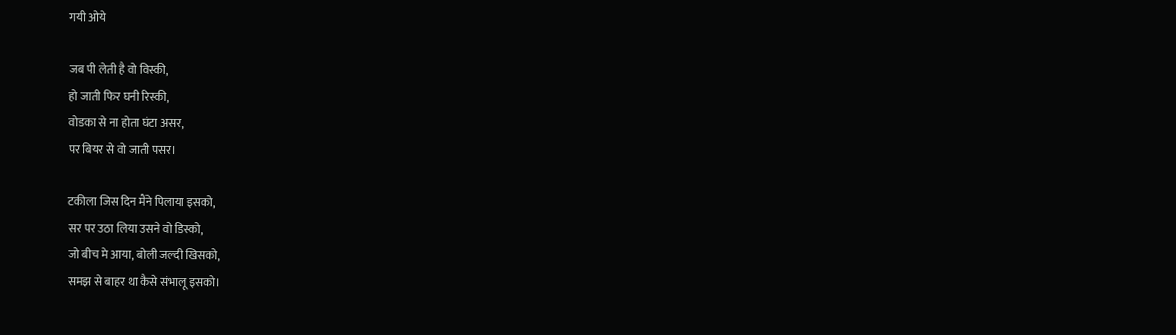गयी ओये

जब पी लेती है वो विस्की,
हो जाती फिर घनी रिस्की,
वोडका से ना होता घंटा असर,
पर बियर से वो जाती पसर।

टकीला जिस दिन मैंने पिलाया इसको,
सर पर उठा लिया उसने वो डिस्को,
जो बीच मे आया, बोली जल्दी खिसको,
समझ से बाहर था कैसे संभालू इसको।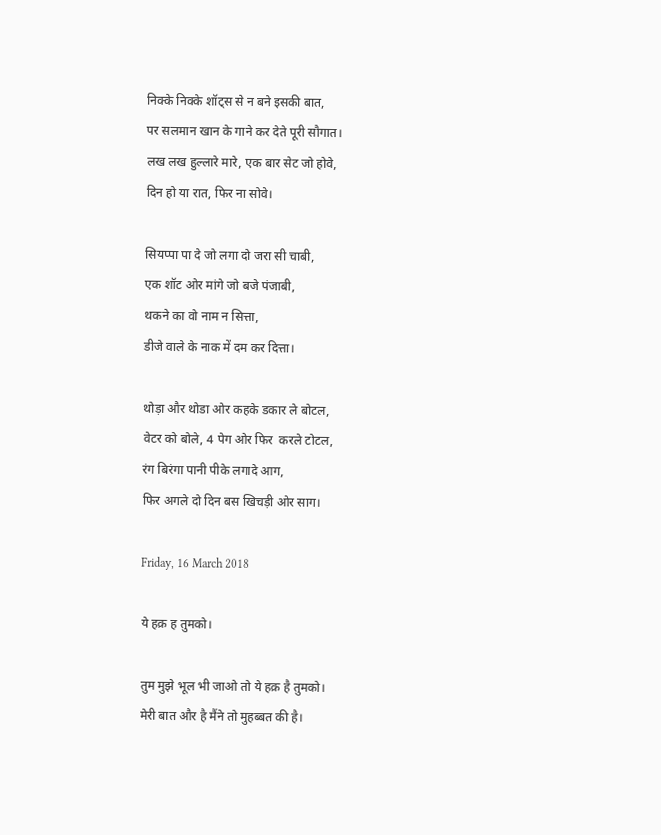निक्के निक्के शॉट्स से न बने इसकी बात,
पर सलमान खान के गाने कर देते पूरी सौगात।
लख लख हुल्लारे मारे, एक बार सेट जो होवे,
दिन हो या रात, फिर ना सोवे।

सियप्पा पा दे जो लगा दो जरा सी चाबी,
एक शॉट ओर मांगे जो बजे पंजाबी,
थकने का वो नाम न सित्ता,
डीजे वाले के नाक में दम कर दित्ता।

थोड़ा और थोडा ओर कहके डकार ले बोटल,
वेटर को बोले, 4 पेग ओर फिर  करले टोटल,
रंग बिरंगा पानी पीके लगादे आग,
फिर अगले दो दिन बस खिचड़ी ओर साग।

Friday, 16 March 2018

ये हक़ ह तुमको।

तुम मुझे भूल भी जाओ तो ये हक़ है तुमको।
मेरी बात और है मैंने तो मुहब्बत की है।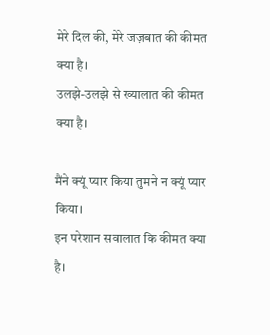मेरे दिल की, मेरे जज़बात की कीमत क्या है।
उलझे-उलझे से ख्यालात की कीमत क्या है।

मैंने क्यूं प्यार किया तुमने न क्यूं प्यार किया।
इन परेशान सवालात कि कीमत क्या है।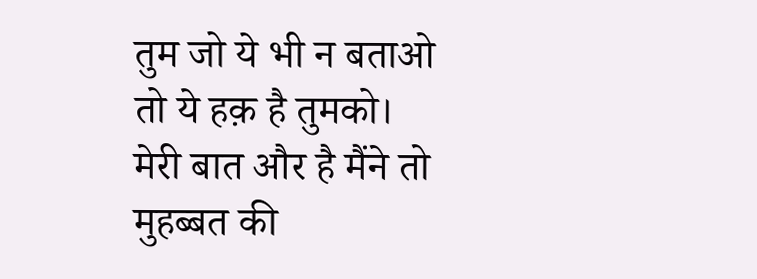तुम जो ये भी न बताओ तो ये हक़ है तुमको।
मेरी बात और है मैंने तो मुहब्बत की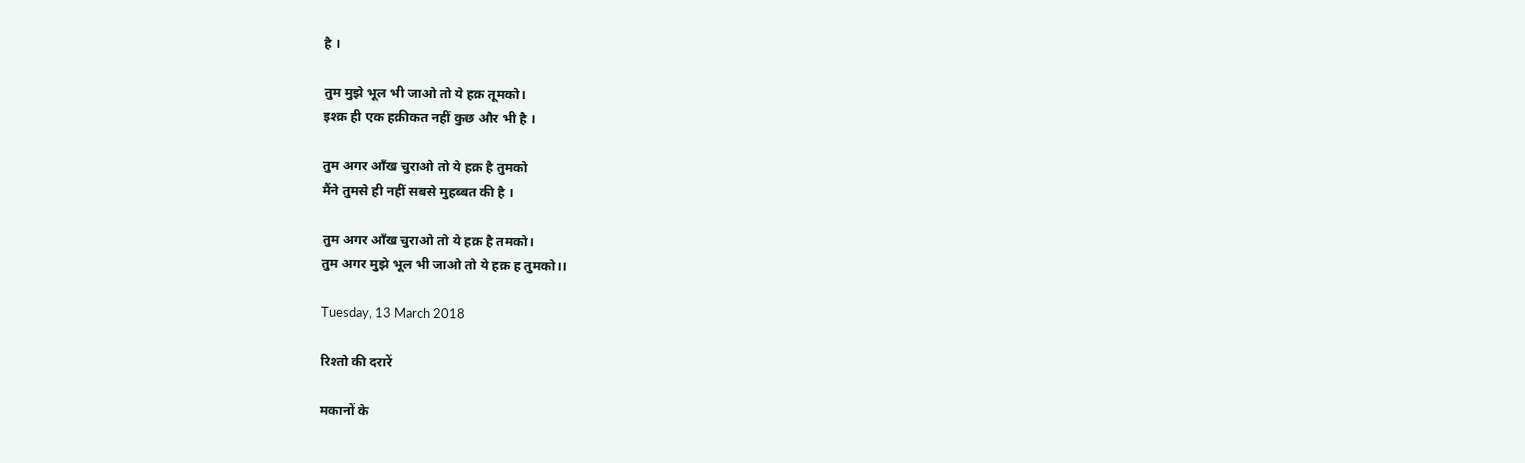है ।

तुम मुझे भूल भी जाओ तो ये हक़ तूमको।
इश्क़ ही एक हक़ीकत नहीं कुछ और भी है ।

तुम अगर आँख चुराओ तो ये हक़ है तुमको
मैंने तुमसे ही नहीं सबसे मुहब्बत की है ।

तुम अगर आँख चुराओ तो ये हक़ है तमको।
तुम अगर मुझे भूल भी जाओ तो ये हक़ ह तुमको।।

Tuesday, 13 March 2018

रिश्तो की दरारें

मकानों के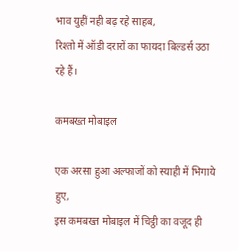भाव युहीं नही बढ़ रहे साहब,
रिश्तो में ऑडी दरारों का फायदा बिल्डर्स उठा रहे हैं।

कमबख्त मोबाइल

एक अरसा हुआ अल्फाजों को स्याही में भिगाये हुए,
इस कमबख्त मोबाइल में चिट्ठी का वजूद ही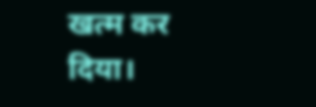खत्म कर दिया।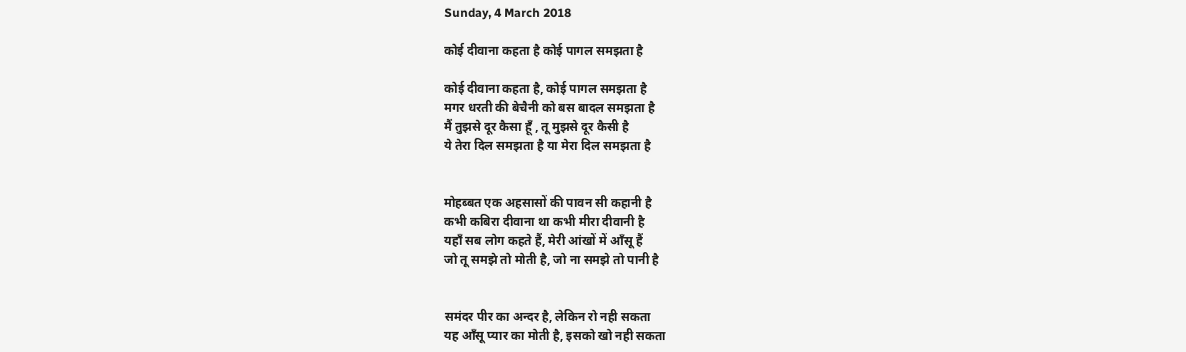Sunday, 4 March 2018

कोई दीवाना कहता है कोई पागल समझता है

कोई दीवाना कहता है, कोई पागल समझता है
मगर धरती की बेचैनी को बस बादल समझता है
मैं तुझसे दूर कैसा हूँ , तू मुझसे दूर कैसी है
ये तेरा दिल समझता है या मेरा दिल समझता है


मोहब्बत एक अहसासों की पावन सी कहानी है
कभी कबिरा दीवाना था कभी मीरा दीवानी है
यहाँ सब लोग कहते हैं, मेरी आंखों में आँसू हैं
जो तू समझे तो मोती है, जो ना समझे तो पानी है


समंदर पीर का अन्दर है, लेकिन रो नही सकता
यह आँसू प्यार का मोती है, इसको खो नही सकता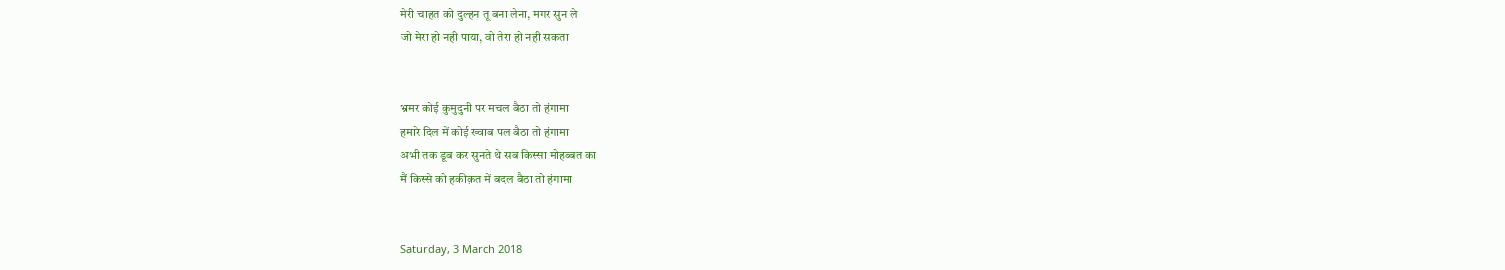मेरी चाहत को दुल्हन तू बना लेना, मगर सुन ले
जो मेरा हो नही पाया, वो तेरा हो नही सकता


भ्रमर कोई कुमुदुनी पर मचल बैठा तो हंगामा
हमारे दिल में कोई ख्वाब पल बैठा तो हंगामा
अभी तक डूब कर सुनते थे सब किस्सा मोहब्बत का
मैं किस्से को हकीक़त में बदल बैठा तो हंगामा


Saturday, 3 March 2018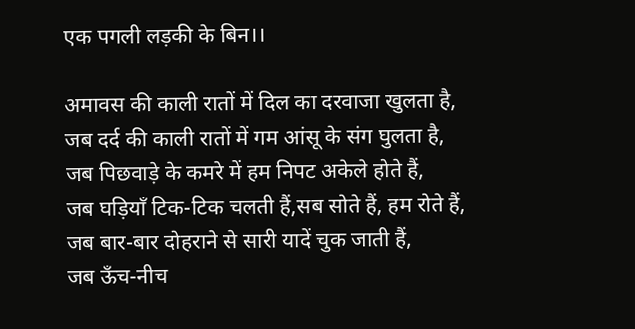एक पगली लड़की के बिन।।

अमावस की काली रातों में दिल का दरवाजा खुलता है,
जब दर्द की काली रातों में गम आंसू के संग घुलता है,
जब पिछवाड़े के कमरे में हम निपट अकेले होते हैं,
जब घड़ियाँ टिक-टिक चलती हैं,सब सोते हैं, हम रोते हैं,
जब बार-बार दोहराने से सारी यादें चुक जाती हैं,
जब ऊँच-नीच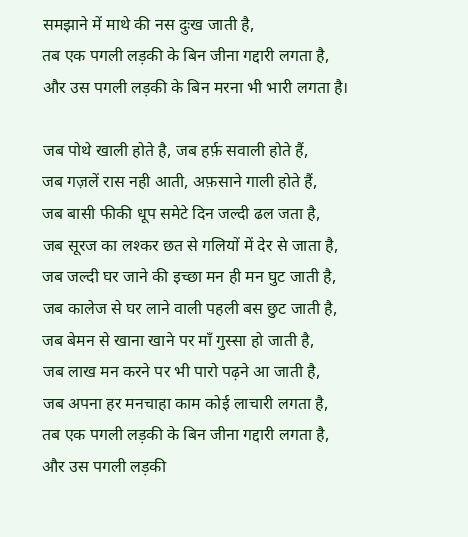समझाने में माथे की नस दुःख जाती है,
तब एक पगली लड़की के बिन जीना गद्दारी लगता है,
और उस पगली लड़की के बिन मरना भी भारी लगता है।

जब पोथे खाली होते है, जब हर्फ़ सवाली होते हैं,
जब गज़लें रास नही आती, अफ़साने गाली होते हैं,
जब बासी फीकी धूप समेटे दिन जल्दी ढल जता है,
जब सूरज का लश्कर छत से गलियों में देर से जाता है,
जब जल्दी घर जाने की इच्छा मन ही मन घुट जाती है,
जब कालेज से घर लाने वाली पहली बस छुट जाती है,
जब बेमन से खाना खाने पर माँ गुस्सा हो जाती है,
जब लाख मन करने पर भी पारो पढ़ने आ जाती है,
जब अपना हर मनचाहा काम कोई लाचारी लगता है,
तब एक पगली लड़की के बिन जीना गद्दारी लगता है,
और उस पगली लड़की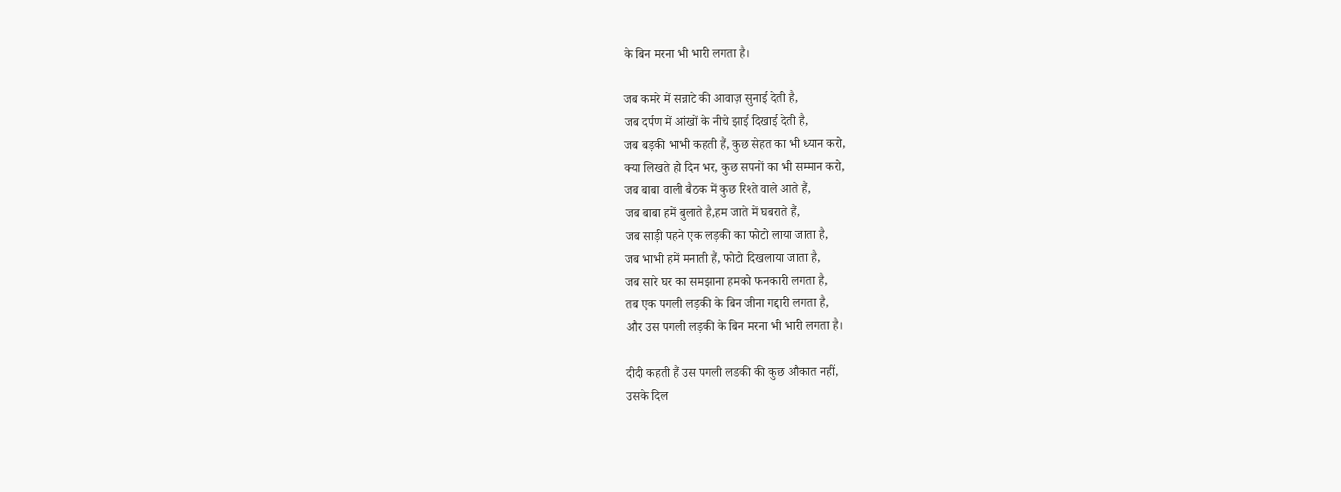के बिन मरना भी भारी लगता है।

जब कमरे में सन्नाटे की आवाज़ सुनाई देती है,
जब दर्पण में आंखों के नीचे झाई दिखाई देती है,
जब बड़की भाभी कहती हैं, कुछ सेहत का भी ध्यान करो,
क्या लिखते हो दिन भर, कुछ सपनों का भी सम्मान करो,
जब बाबा वाली बैठक में कुछ रिश्ते वाले आते हैं,
जब बाबा हमें बुलाते है,हम जाते में घबराते हैं,
जब साड़ी पहने एक लड़की का फोटो लाया जाता है,
जब भाभी हमें मनाती हैं, फोटो दिखलाया जाता है,
जब सारे घर का समझाना हमको फनकारी लगता है,
तब एक पगली लड़की के बिन जीना गद्दारी लगता है,
और उस पगली लड़की के बिन मरना भी भारी लगता है।

दीदी कहती हैं उस पगली लडकी की कुछ औकात नहीं,
उसके दिल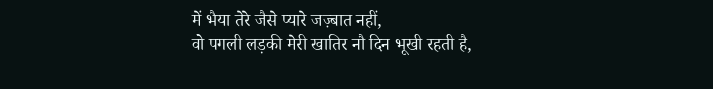में भैया तेरे जैसे प्यारे जज़्बात नहीं,
वो पगली लड़की मेरी खातिर नौ दिन भूखी रहती है,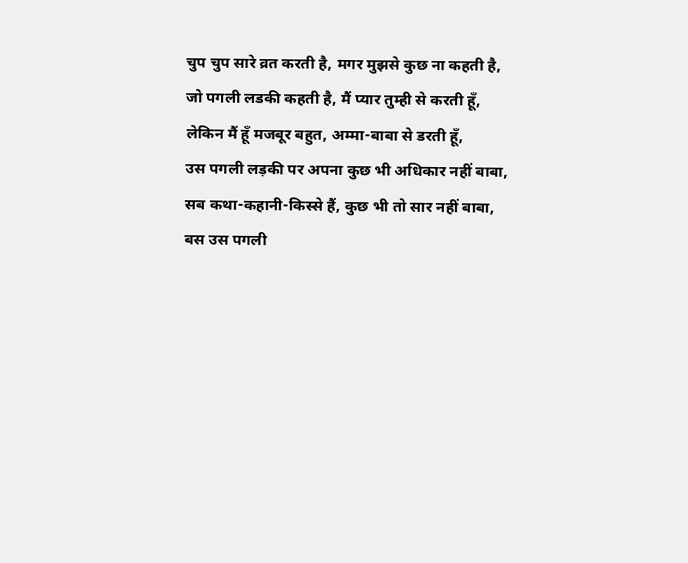चुप चुप सारे व्रत करती है, मगर मुझसे कुछ ना कहती है,
जो पगली लडकी कहती है, मैं प्यार तुम्ही से करती हूँ,
लेकिन मैं हूँ मजबूर बहुत, अम्मा-बाबा से डरती हूँ,
उस पगली लड़की पर अपना कुछ भी अधिकार नहीं बाबा,
सब कथा-कहानी-किस्से हैं, कुछ भी तो सार नहीं बाबा,
बस उस पगली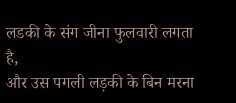लडकी के संग जीना फुलवारी लगता है,
और उस पगली लड़की के बिन मरना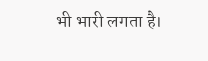भी भारी लगता है।